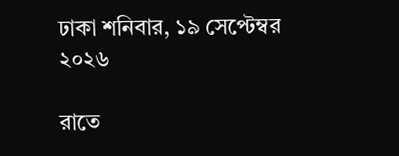ঢাকা শনিবার, ১৯ সেপ্টেম্বর ২০২৬

রাতে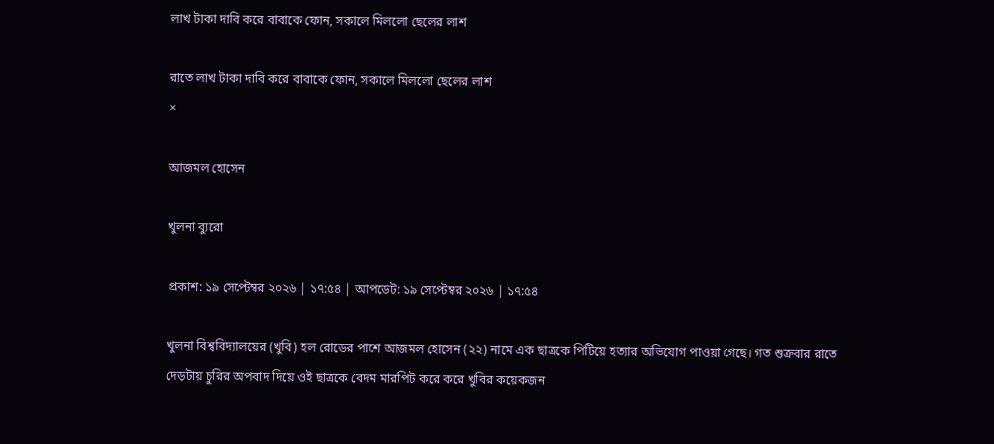লাখ টাকা দাবি করে বাবাকে ফোন, সকালে মিললো ছেলের লাশ

রাতে লাখ টাকা দাবি করে বাবাকে ফোন, সকালে মিললো ছেলের লাশ
×

আজমল হোসেন

খুলনা ব্যুরো

প্রকাশ: ১৯ সেপ্টেম্বর ২০২৬ | ১৭:৫৪ | আপডেট: ১৯ সেপ্টেম্বর ২০২৬ | ১৭:৫৪

খুলনা বিশ্ববিদ্যালয়ের (খুবি) হল রোডের পাশে আজমল হোসেন (২২) নামে এক ছাত্রকে পিটিয়ে হত্যার অভিযোগ পাওয়া গেছে। গত শুক্রবার রাতে দেড়টায় চুরির অপবাদ দিয়ে ওই ছাত্রকে বেদম মারপিট করে করে খুবির কয়েকজন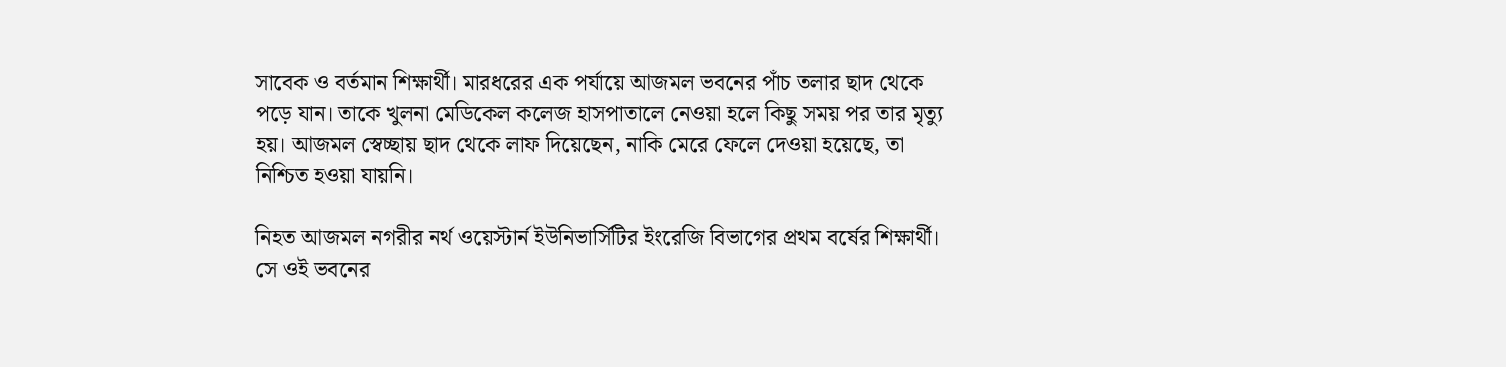সাবেক ও বর্তমান শিক্ষার্থী। মারধরের এক পর্যায়ে আজমল ভবনের পাঁচ তলার ছাদ থেকে পড়ে যান। তাকে খুলনা মেডিকেল কলেজ হাসপাতালে নেওয়া হলে কিছু সময় পর তার মৃত্যু হয়। আজমল স্বেচ্ছায় ছাদ থেকে লাফ দিয়েছেন, নাকি মেরে ফেলে দেওয়া হয়েছে, তা নিশ্চিত হওয়া যায়নি।

নিহত আজমল নগরীর নর্থ ওয়েস্টার্ন ইউনিভার্সিটির ইংরেজি বিভাগের প্রথম বর্ষের শিক্ষার্থী। সে ওই ভবনের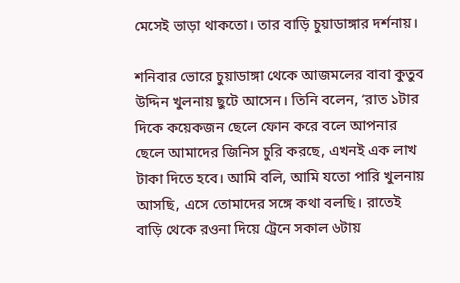মেসেই ভাড়া থাকতো। তার বাড়ি চুয়াডাঙ্গার দর্শনায়।

শনিবার ভোরে চুয়াডাঙ্গা থেকে আজমলের বাবা কুতুব উদ্দিন খুলনায় ছুটে আসেন। তিনি বলেন, ‘রাত ১টার দিকে কয়েকজন ছেলে ফোন করে বলে আপনার ছেলে আমাদের জিনিস চুরি করছে, এখনই এক লাখ টাকা দিতে হবে। আমি বলি, আমি যতো পারি খুলনায় আসছি, এসে তোমাদের সঙ্গে কথা বলছি। রাতেই বাড়ি থেকে রওনা দিয়ে ট্রেনে সকাল ৬টায়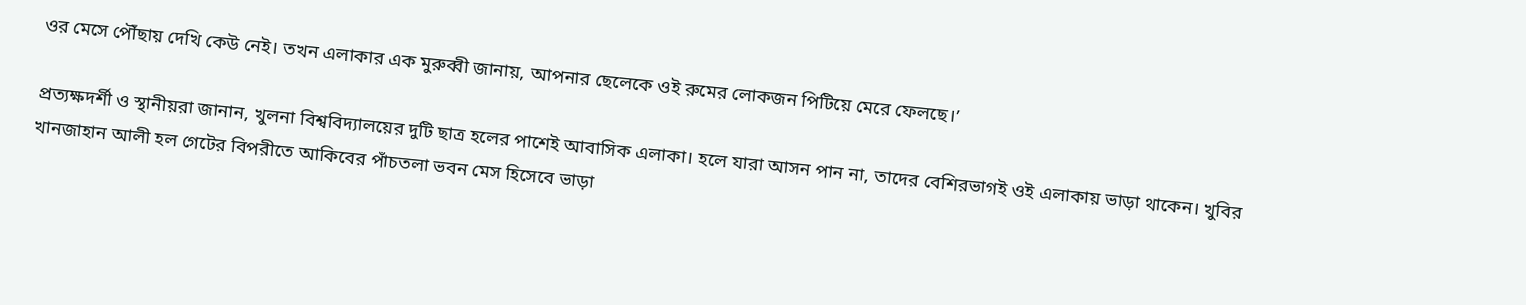ওর মেসে পৌঁছায় দেখি কেউ নেই। তখন এলাকার এক মুরুব্বী জানায়, আপনার ছেলেকে ওই রুমের লোকজন পিটিয়ে মেরে ফেলছে।’

প্রত্যক্ষদর্শী ও স্থানীয়রা জানান, খুলনা বিশ্ববিদ্যালয়ের দুটি ছাত্র হলের পাশেই আবাসিক এলাকা। হলে যারা আসন পান না, তাদের বেশিরভাগই ওই এলাকায় ভাড়া থাকেন। খুবির খানজাহান আলী হল গেটের বিপরীতে আকিবের পাঁচতলা ভবন মেস হিসেবে ভাড়া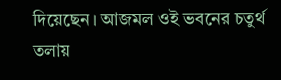দিয়েছেন। আজমল ওই ভবনের চতুর্থ তলায়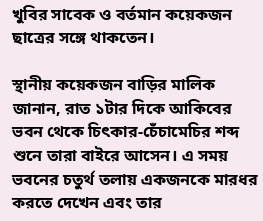খুবির সাবেক ও বর্তমান কয়েকজন ছাত্রের সঙ্গে থাকতেন।

স্থানীয় কয়েকজন বাড়ির মালিক জানান, রাত ১টার দিকে আকিবের ভবন থেকে চিৎকার-চেঁচামেচির শব্দ শুনে তারা বাইরে আসেন। এ সময় ভবনের চতুর্থ তলায় একজনকে মারধর করতে দেখেন এবং তার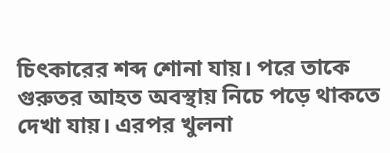চিৎকারের শব্দ শোনা যায়। পরে তাকে গুরুতর আহত অবস্থায় নিচে পড়ে থাকতে দেখা যায়। এরপর খুলনা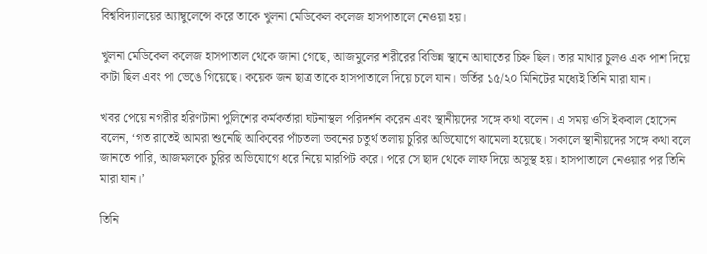বিশ্ববিদ্যালয়ের অ্যাম্বুলেন্সে করে তাকে খুলনা মেডিকেল কলেজ হাসপাতালে নেওয়া হয়।

খুলনা মেডিকেল কলেজ হাসপাতাল থেকে জানা গেছে, আজমুলের শরীরের বিভিন্ন স্থানে আঘাতের চিহ্ন ছিল। তার মাথার চুলও এক পাশ দিয়ে কাটা ছিল এবং পা ভেঙে গিয়েছে। কয়েক জন ছাত্র তাকে হাসপাতালে দিয়ে চলে যান। ভর্তির ১৫/২০ মিনিটের মধ্যেই তিনি মারা যান।

খবর পেয়ে নগরীর হরিণটানা পুলিশের কর্মকর্তারা ঘটনাস্থল পরিদর্শন করেন এবং স্থানীয়দের সঙ্গে কথা বলেন। এ সময় ওসি ইকবাল হোসেন বলেন, ‘গত রাতেই আমরা শুনেছি আকিবের পাঁচতলা ভবনের চতুর্থ তলায় চুরির অভিযোগে ঝামেলা হয়েছে। সকালে স্থানীয়দের সঙ্গে কথা বলে জানতে পারি, আজমলকে চুরির অভিযোগে ধরে নিয়ে মারপিট করে। পরে সে ছাদ থেকে লাফ দিয়ে অসুস্থ হয়। হাসপাতালে নেওয়ার পর তিনি মারা যান।’

তিনি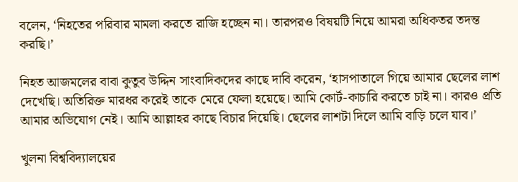বলেন, ‘নিহতের পরিবার মামলা করতে রাজি হচ্ছেন না। তারপরও বিষয়টি নিয়ে আমরা অধিকতর তদন্ত করছি।’

নিহত আজমলের বাবা কুতুব উদ্দিন সাংবাদিকদের কাছে দাবি করেন, ‘হাসপাতালে গিয়ে আমার ছেলের লাশ দেখেছি। অতিরিক্ত মারধর করেই তাকে মেরে ফেলা হয়েছে। আমি কোর্ট-কাচারি করতে চাই না। কারও প্রতি আমার অভিযোগ নেই। আমি আল্লাহর কাছে বিচার দিয়েছি। ছেলের লাশটা দিলে আমি বাড়ি চলে যাব।’

খুলনা বিশ্ববিদ্যালয়ের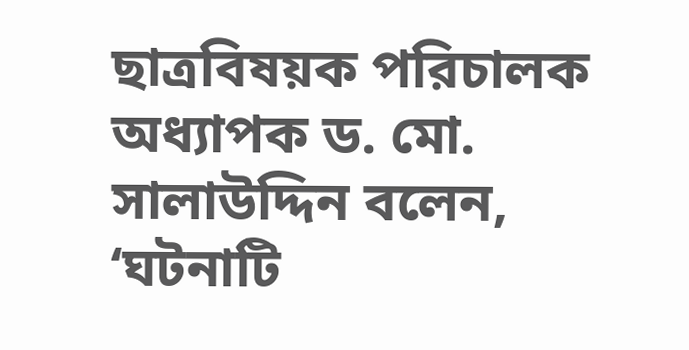ছাত্রবিষয়ক পরিচালক অধ্যাপক ড. মো. সালাউদ্দিন বলেন, ‘ঘটনাটি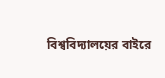বিশ্ববিদ্যালয়ের বাইরে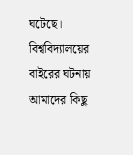ঘটেছে। বিশ্ববিদ্যালয়ের বাইরের ঘটনায় আমাদের কিছু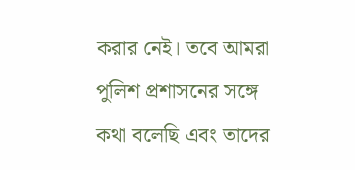করার নেই। তবে আমরা পুলিশ প্রশাসনের সঙ্গে কথা বলেছি এবং তাদের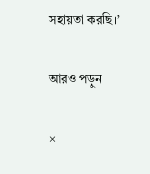সহায়তা করছি।’

আরও পড়ুন

×